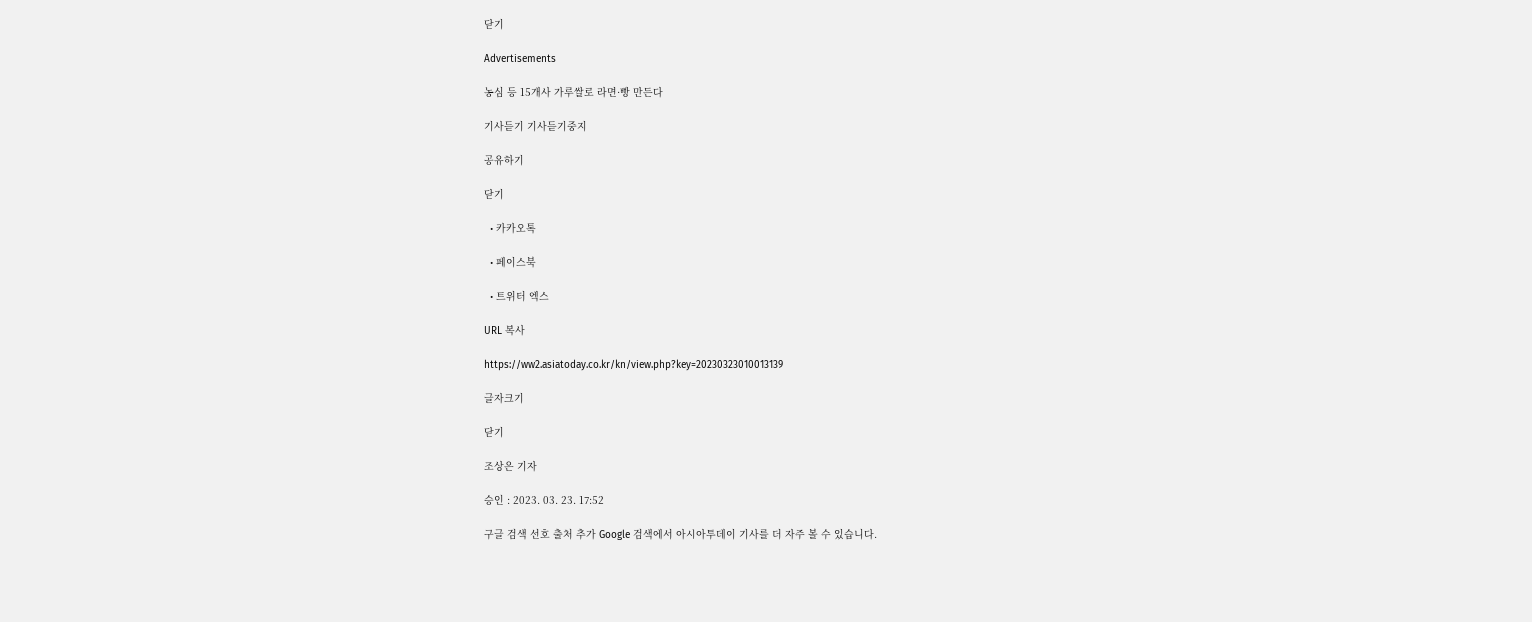닫기

Advertisements

농심 등 15개사 가루쌀로 라면·빵 만든다

기사듣기 기사듣기중지

공유하기

닫기

  • 카카오톡

  • 페이스북

  • 트위터 엑스

URL 복사

https://ww2.asiatoday.co.kr/kn/view.php?key=20230323010013139

글자크기

닫기

조상은 기자

승인 : 2023. 03. 23. 17:52

구글 검색 선호 출처 추가 Google 검색에서 아시아투데이 기사를 더 자주 볼 수 있습니다.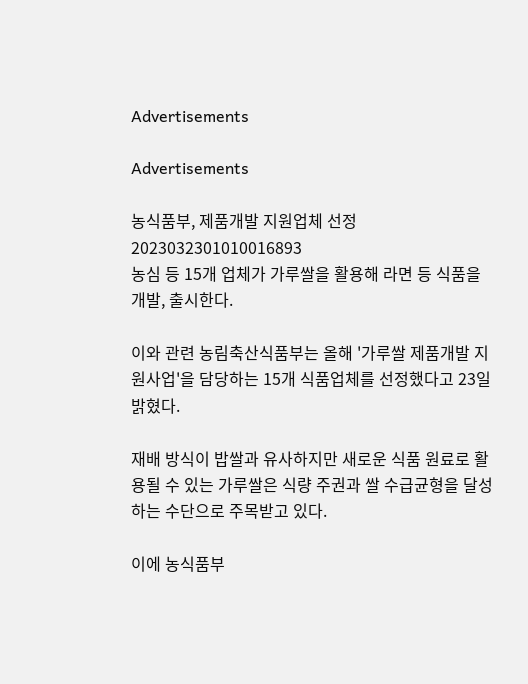Advertisements

Advertisements

농식품부, 제품개발 지원업체 선정
2023032301010016893
농심 등 15개 업체가 가루쌀을 활용해 라면 등 식품을 개발, 출시한다.

이와 관련 농림축산식품부는 올해 '가루쌀 제품개발 지원사업'을 담당하는 15개 식품업체를 선정했다고 23일 밝혔다.

재배 방식이 밥쌀과 유사하지만 새로운 식품 원료로 활용될 수 있는 가루쌀은 식량 주권과 쌀 수급균형을 달성하는 수단으로 주목받고 있다.

이에 농식품부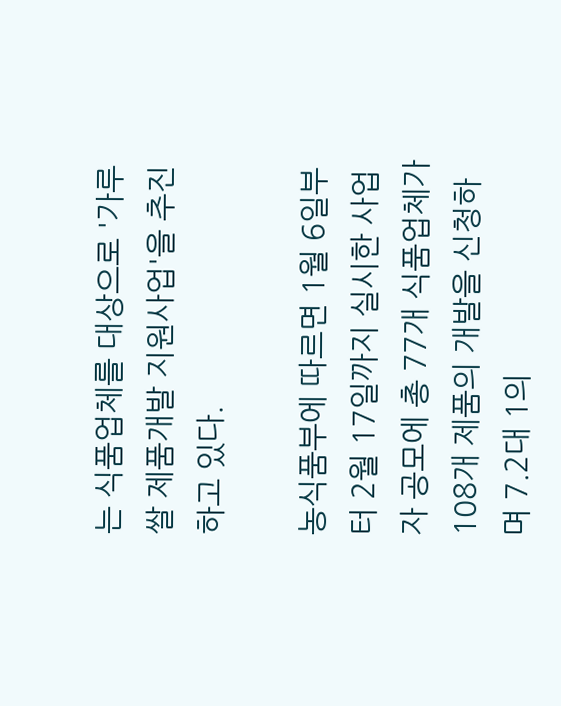는 식품업체를 대상으로 '가루쌀 제품개발 지원사업'을 추진하고 있다.

농식품부에 따르면 1월 6일부터 2월 17일까지 실시한 사업자 공모에 총 77개 식품업체가 108개 제품의 개발을 신청하며 7.2대 1의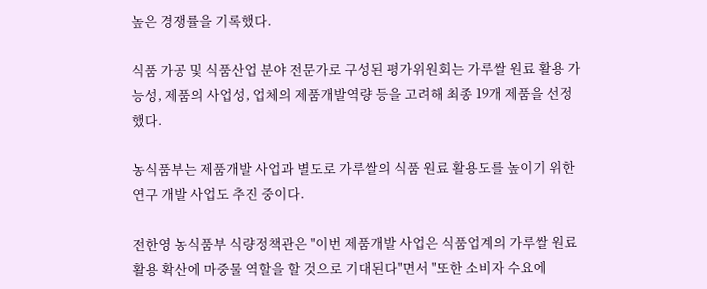높은 경쟁률을 기록했다.

식품 가공 및 식품산업 분야 전문가로 구성된 평가위원회는 가루쌀 원료 활용 가능성, 제품의 사업성, 업체의 제품개발역량 등을 고려해 최종 19개 제품을 선정했다.

농식품부는 제품개발 사업과 별도로 가루쌀의 식품 원료 활용도를 높이기 위한 연구 개발 사업도 추진 중이다.

전한영 농식품부 식량정책관은 "이번 제품개발 사업은 식품업계의 가루쌀 원료 활용 확산에 마중물 역할을 할 것으로 기대된다"면서 "또한 소비자 수요에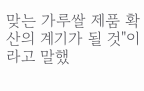맞는 가루쌀 제품 확산의 계기가 될 것"이라고 말했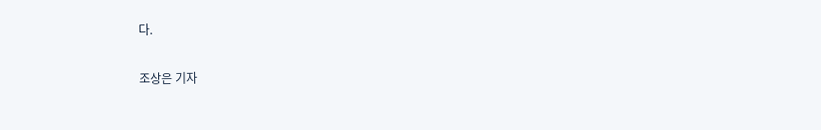다.

조상은 기자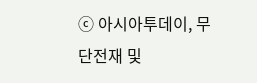ⓒ 아시아투데이, 무단전재 및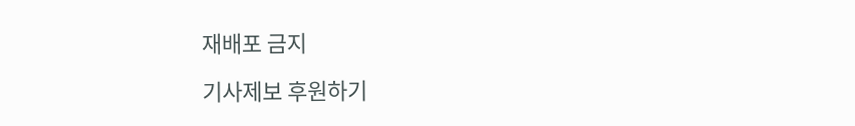재배포 금지

기사제보 후원하기